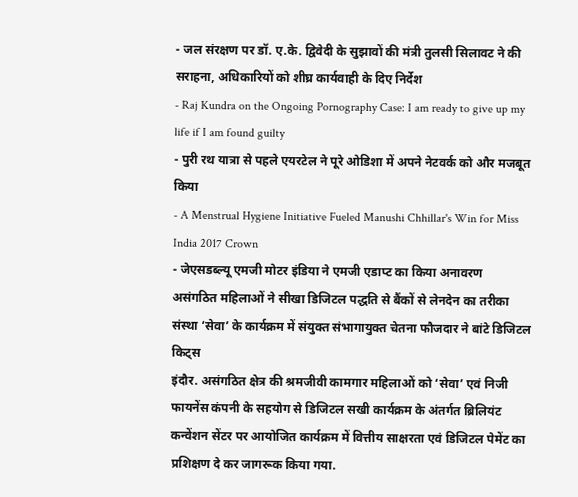- जल संरक्षण पर डॉ. ए.के. द्विवेदी के सुझावों की मंत्री तुलसी सिलावट ने की सराहना, अधिकारियों को शीघ्र कार्यवाही के दिए निर्देश
- Raj Kundra on the Ongoing Pornography Case: I am ready to give up my life if I am found guilty
- पुरी रथ यात्रा से पहले एयरटेल ने पूरे ओडिशा में अपने नेटवर्क को और मजबूत किया
- A Menstrual Hygiene Initiative Fueled Manushi Chhillar's Win for Miss India 2017 Crown
- जेएसडब्ल्यू एमजी मोटर इंडिया ने एमजी एडाप्ट का किया अनावरण
असंगठित महिलाओं ने सीखा डिजिटल पद्धति से बैंकों से लेनदेन का तरीका
संस्था ‘सेवा’ के कार्यक्रम में संयुक्त संभागायुक्त चेतना फौजदार ने बांटे डिजिटल किट्स
इंदौर. असंगठित क्षेत्र की श्रमजीवी कामगार महिलाओं को ‘सेवा’ एवं निजी फायनेंस कंपनी के सहयोग से डिजिटल सखी कार्यक्रम के अंतर्गत ब्रिलियंट कन्वेंशन सेंटर पर आयोजित कार्यक्रम में वित्तीय साक्षरता एवं डिजिटल पेमेंट का प्रशिक्षण दे कर जागरूक किया गया.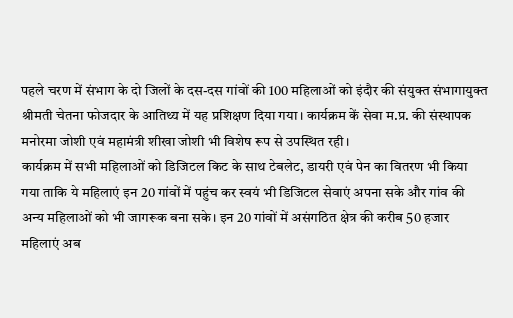पहले चरण में संभाग के दो जिलों के दस-दस गांवों की 100 महिलाओं को इंदौर की संयुक्त संभागायुक्त श्रीमती चेतना फोजदार के आतिथ्य में यह प्रशिक्षण दिया गया। कार्यक्रम कें सेवा म.प्र. की संस्थापक मनोरमा जोशी एवं महामंत्री शीखा जोशी भी विशेष रूप से उपस्थित रही।
कार्यक्रम में सभी महिलाओं को डिजिटल किट के साथ टेबलेट, डायरी एवं पेन का वितरण भी किया गया ताकि ये महिलाएं इन 20 गांवों में पहुंच कर स्वयं भी डिजिटल सेवाएं अपना सके और गांव की अन्य महिलाओं को भी जागरूक बना सके। इन 20 गांवों में असंगठित क्षेत्र की करीब 50 हजार महिलाएं अब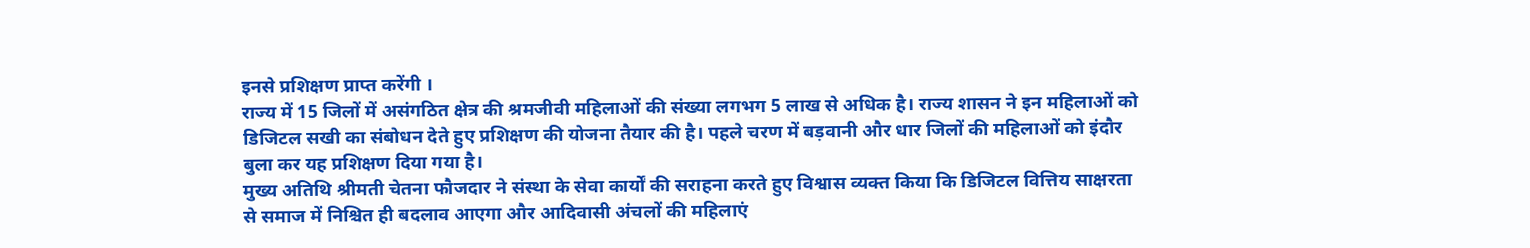इनसे प्रशिक्षण प्राप्त करेंगी ।
राज्य में 15 जिलों में असंगठित क्षेत्र की श्रमजीवी महिलाओं की संख्या लगभग 5 लाख से अधिक है। राज्य शासन ने इन महिलाओं को डिजिटल सखी का संबोधन देते हुए प्रशिक्षण की योजना तैयार की है। पहले चरण में बड़वानी और धार जिलों की महिलाओं को इंदौर बुला कर यह प्रशिक्षण दिया गया है।
मुख्य अतिथि श्रीमती चेतना फौजदार ने संस्था के सेवा कार्यों की सराहना करते हुए विश्वास व्यक्त किया कि डिजिटल वित्तिय साक्षरता से समाज में निश्चित ही बदलाव आएगा और आदिवासी अंचलों की महिलाएं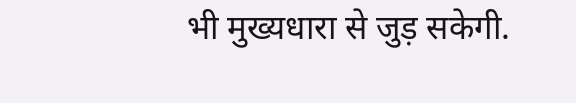भी मुख्यधारा से जुड़ सकेगी.